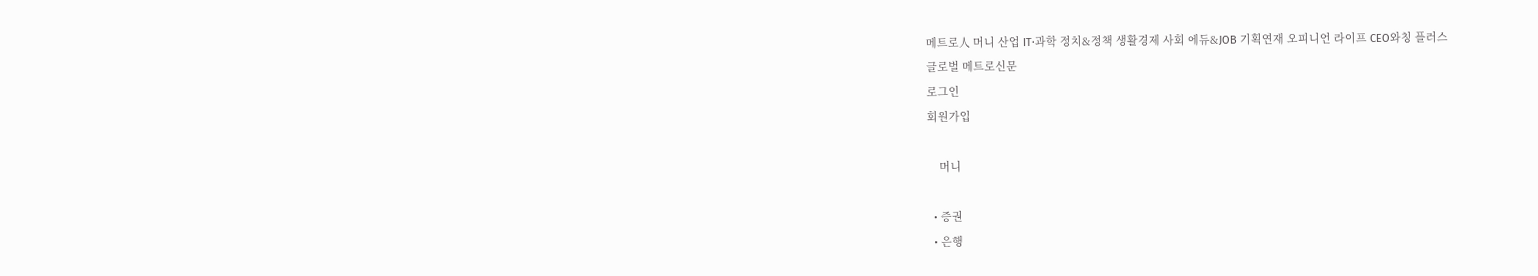메트로人 머니 산업 IT·과학 정치&정책 생활경제 사회 에듀&JOB 기획연재 오피니언 라이프 CEO와칭 플러스
글로벌 메트로신문
로그인
회원가입

    머니

  • 증권
  • 은행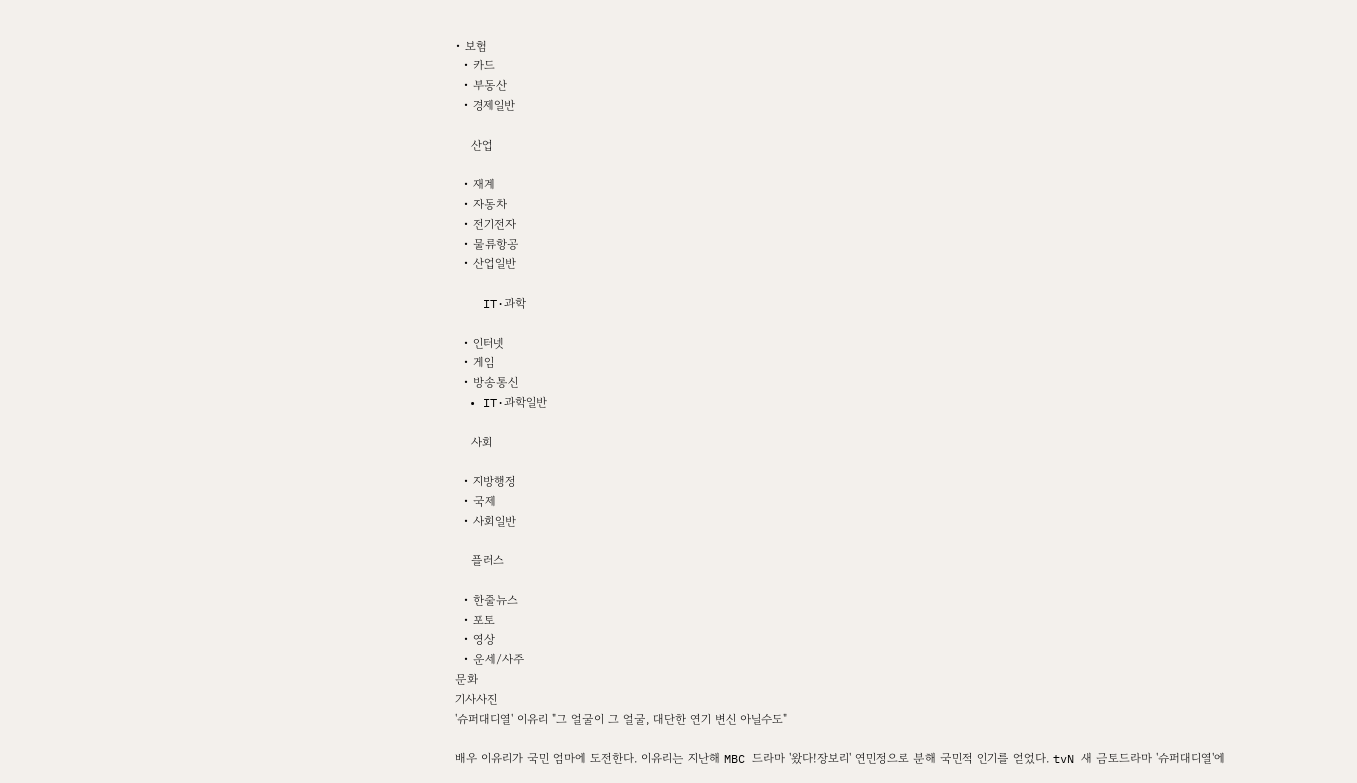• 보험
  • 카드
  • 부동산
  • 경제일반

    산업

  • 재계
  • 자동차
  • 전기전자
  • 물류항공
  • 산업일반

    IT·과학

  • 인터넷
  • 게임
  • 방송통신
  • IT·과학일반

    사회

  • 지방행정
  • 국제
  • 사회일반

    플러스

  • 한줄뉴스
  • 포토
  • 영상
  • 운세/사주
문화
기사사진
'슈퍼대디열' 이유리 "그 얼굴이 그 얼굴, 대단한 연기 변신 아닐수도"

배우 이유리가 국민 엄마에 도전한다. 이유리는 지난해 MBC 드라마 '왔다!장보리' 연민정으로 분해 국민적 인기를 얻었다. tvN 새 금토드라마 '슈퍼대디열'에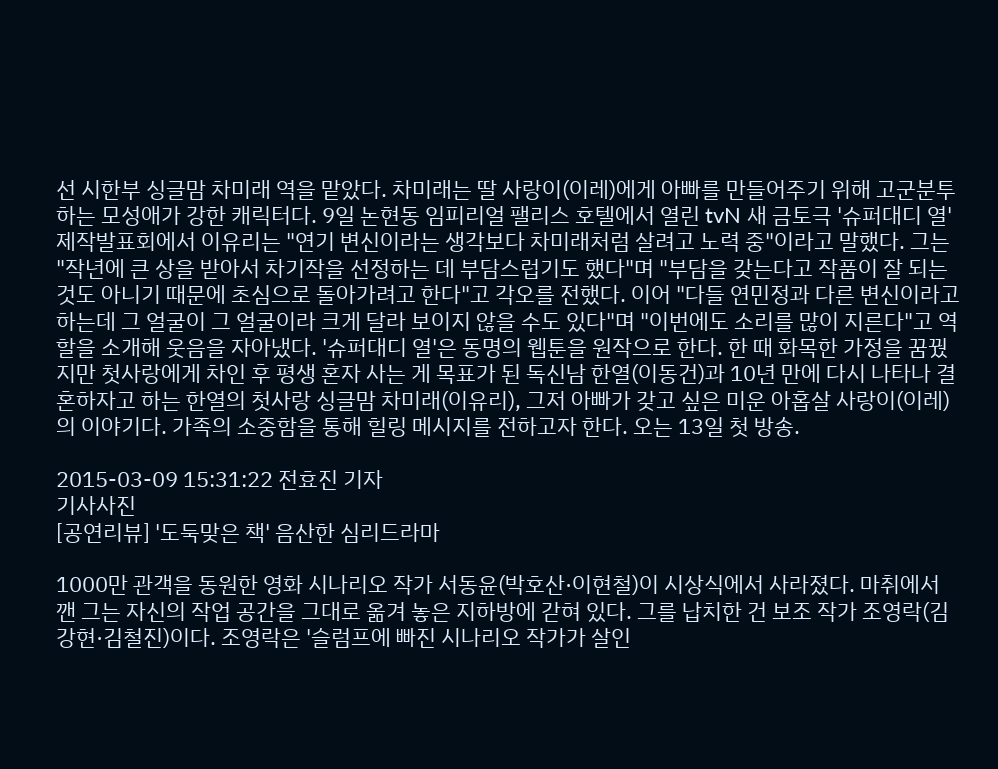선 시한부 싱글맘 차미래 역을 맡았다. 차미래는 딸 사랑이(이레)에게 아빠를 만들어주기 위해 고군분투하는 모성애가 강한 캐릭터다. 9일 논현동 임피리얼 팰리스 호텔에서 열린 tvN 새 금토극 '슈퍼대디 열' 제작발표회에서 이유리는 "연기 변신이라는 생각보다 차미래처럼 살려고 노력 중"이라고 말했다. 그는 "작년에 큰 상을 받아서 차기작을 선정하는 데 부담스럽기도 했다"며 "부담을 갖는다고 작품이 잘 되는 것도 아니기 때문에 초심으로 돌아가려고 한다"고 각오를 전했다. 이어 "다들 연민정과 다른 변신이라고 하는데 그 얼굴이 그 얼굴이라 크게 달라 보이지 않을 수도 있다"며 "이번에도 소리를 많이 지른다"고 역할을 소개해 웃음을 자아냈다. '슈퍼대디 열'은 동명의 웹툰을 원작으로 한다. 한 때 화목한 가정을 꿈꿨지만 첫사랑에게 차인 후 평생 혼자 사는 게 목표가 된 독신남 한열(이동건)과 10년 만에 다시 나타나 결혼하자고 하는 한열의 첫사랑 싱글맘 차미래(이유리), 그저 아빠가 갖고 싶은 미운 아홉살 사랑이(이레)의 이야기다. 가족의 소중함을 통해 힐링 메시지를 전하고자 한다. 오는 13일 첫 방송.

2015-03-09 15:31:22 전효진 기자
기사사진
[공연리뷰] '도둑맞은 책' 음산한 심리드라마

1000만 관객을 동원한 영화 시나리오 작가 서동윤(박호산·이현철)이 시상식에서 사라졌다. 마취에서 깬 그는 자신의 작업 공간을 그대로 옮겨 놓은 지하방에 갇혀 있다. 그를 납치한 건 보조 작가 조영락(김강현·김철진)이다. 조영락은 '슬럼프에 빠진 시나리오 작가가 살인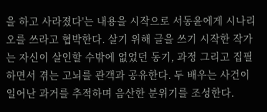을 하고 사라졌다'는 내용을 시작으로 서동윤에게 시나리오를 쓰라고 협박한다. 살기 위해 글을 쓰기 시작한 작가는 자신이 살인할 수밖에 없었던 동기, 과정 그리고 집필하면서 겪는 고뇌를 관객과 공유한다. 두 배우는 사건이 일어난 과거를 추적하며 음산한 분위기를 조성한다.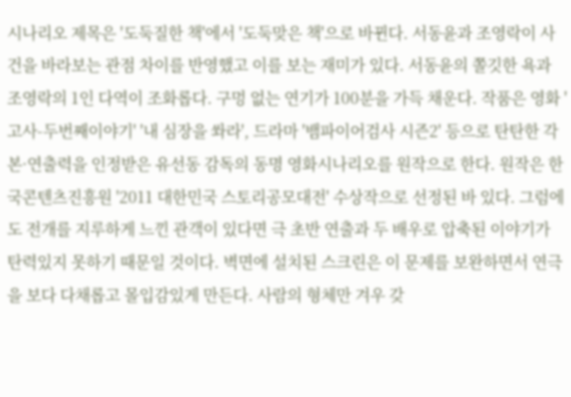시나리오 제목은 '도둑질한 책'에서 '도둑맞은 책'으로 바뀐다. 서동윤과 조영락이 사건을 바라보는 관점 차이를 반영했고 이를 보는 재미가 있다. 서동윤의 쫄깃한 욕과 조영락의 1인 다역이 조화롭다. 구멍 없는 연기가 100분을 가득 채운다. 작품은 영화 '고사-두번째이야기' '내 심장을 쏴라', 드라마 '뱀파이어검사 시즌2' 등으로 탄탄한 각본·연출력을 인정받은 유선동 감독의 동명 영화시나리오를 원작으로 한다. 원작은 한국콘텐츠진흥원 '2011 대한민국 스토리공모대전' 수상작으로 선정된 바 있다. 그럼에도 전개를 지루하게 느낀 관객이 있다면 극 초반 연출과 두 배우로 압축된 이야기가 탄력있지 못하기 때문일 것이다. 벽면에 설치된 스크린은 이 문제를 보완하면서 연극을 보다 다채롭고 몰입감있게 만든다. 사람의 형체만 겨우 갖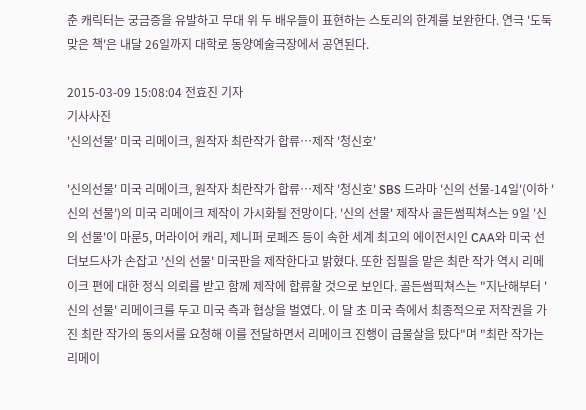춘 캐릭터는 궁금증을 유발하고 무대 위 두 배우들이 표현하는 스토리의 한계를 보완한다. 연극 '도둑맞은 책'은 내달 26일까지 대학로 동양예술극장에서 공연된다.

2015-03-09 15:08:04 전효진 기자
기사사진
'신의선물' 미국 리메이크, 원작자 최란작가 합류…제작 '청신호'

'신의선물' 미국 리메이크, 원작자 최란작가 합류…제작 '청신호' SBS 드라마 '신의 선물-14일'(이하 '신의 선물')의 미국 리메이크 제작이 가시화될 전망이다. '신의 선물' 제작사 골든썸픽쳐스는 9일 '신의 선물'이 마룬5, 머라이어 캐리, 제니퍼 로페즈 등이 속한 세계 최고의 에이전시인 CAA와 미국 선더보드사가 손잡고 '신의 선물' 미국판을 제작한다고 밝혔다. 또한 집필을 맡은 최란 작가 역시 리메이크 편에 대한 정식 의뢰를 받고 함께 제작에 합류할 것으로 보인다. 골든썸픽쳐스는 "지난해부터 '신의 선물' 리메이크를 두고 미국 측과 협상을 벌였다. 이 달 초 미국 측에서 최종적으로 저작권을 가진 최란 작가의 동의서를 요청해 이를 전달하면서 리메이크 진행이 급물살을 탔다"며 "최란 작가는 리메이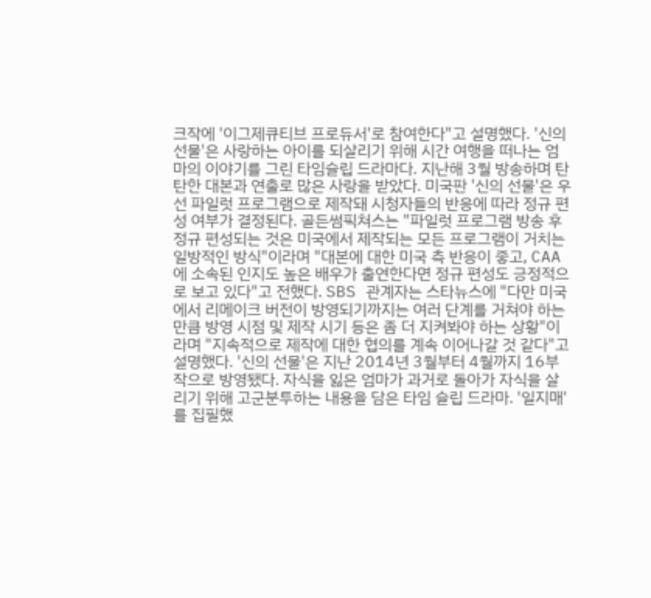크작에 '이그제큐티브 프로듀서'로 참여한다"고 설명했다. '신의 선물'은 사랑하는 아이를 되살리기 위해 시간 여행을 떠나는 엄마의 이야기를 그린 타임슬립 드라마다. 지난해 3월 방송하며 탄탄한 대본과 연출로 많은 사랑을 받았다. 미국판 '신의 선물'은 우선 파일럿 프로그램으로 제작돼 시청자들의 반응에 따라 정규 편성 여부가 결정된다. 골든썸픽쳐스는 "파일럿 프로그램 방송 후 정규 편성되는 것은 미국에서 제작되는 모든 프로그램이 거치는 일방적인 방식"이라며 "대본에 대한 미국 측 반응이 좋고, CAA에 소속된 인지도 높은 배우가 출연한다면 정규 편성도 긍정적으로 보고 있다"고 전했다. SBS 관계자는 스타뉴스에 "다만 미국에서 리메이크 버전이 방영되기까지는 여러 단계를 거쳐야 하는 만큼 방영 시점 및 제작 시기 등은 좀 더 지켜봐야 하는 상황"이라며 "지속적으로 제작에 대한 협의를 계속 이어나갈 것 같다"고 설명했다. '신의 선물'은 지난 2014년 3월부터 4월까지 16부작으로 방영됐다. 자식을 잃은 엄마가 과거로 돌아가 자식을 살리기 위해 고군분투하는 내용을 담은 타임 슬립 드라마. '일지매'를 집필했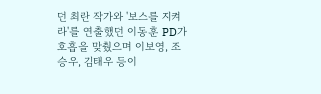던 최란 작가와 '보스를 지켜라'를 연출했던 이동훈 PD가 호흡을 맞췄으며 이보영, 조승우, 김태우 등이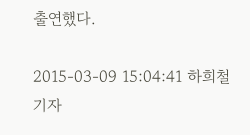출연했다.

2015-03-09 15:04:41 하희철 기자